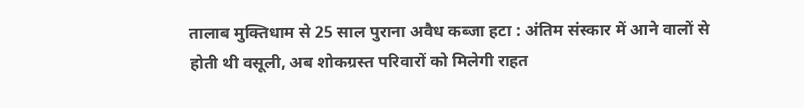तालाब मुक्तिधाम से 25 साल पुराना अवैध कब्जा हटा : अंतिम संस्कार में आने वालों से होती थी वसूली, अब शोकग्रस्त परिवारों को मिलेगी राहत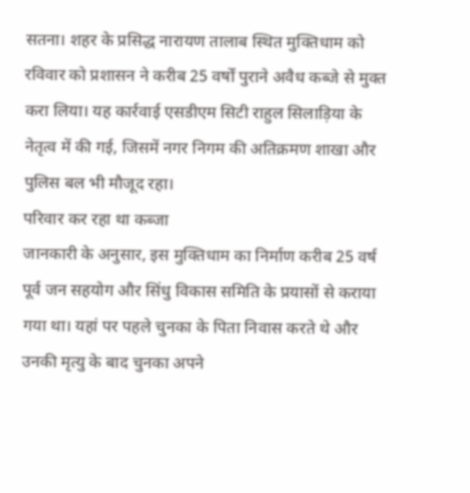सतना। शहर के प्रसिद्ध नारायण तालाब स्थित मुक्तिधाम को रविवार को प्रशासन ने करीब 25 वर्षों पुराने अवैध कब्जे से मुक्त करा लिया। यह कार्रवाई एसडीएम सिटी राहुल सिलाड़िया के नेतृत्व में की गई, जिसमें नगर निगम की अतिक्रमण शाखा और पुलिस बल भी मौजूद रहा।
परिवार कर रहा था कब्जा
जानकारी के अनुसार, इस मुक्तिधाम का निर्माण करीब 25 वर्ष पूर्व जन सहयोग और सिंधु विकास समिति के प्रयासों से कराया गया था। यहां पर पहले चुनका के पिता निवास करते थे और उनकी मृत्यु के बाद चुनका अपने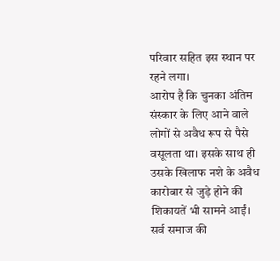परिवार सहित इस स्थान पर रहने लगा।
आरोप है कि चुनका अंतिम संस्कार के लिए आने वाले लोगों से अवैध रूप से पैसे वसूलता था। इसके साथ ही उसके खिलाफ नशे के अवैध कारोबार से जुड़े होने की शिकायतें भी सामने आईं।
सर्व समाज की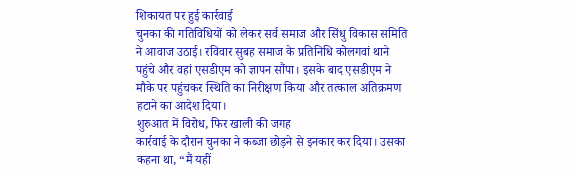शिकायत पर हुई कार्रवाई
चुनका की गतिविधियों को लेकर सर्व समाज और सिंधु विकास समिति ने आवाज उठाई। रविवार सुबह समाज के प्रतिनिधि कोलगवां थाने पहुंचे और वहां एसडीएम को ज्ञापन सौंपा। इसके बाद एसडीएम ने मौके पर पहुंचकर स्थिति का निरीक्षण किया और तत्काल अतिक्रमण हटाने का आदेश दिया।
शुरुआत में विरोध, फिर खाली की जगह
कार्रवाई के दौरान चुनका ने कब्जा छोड़ने से इनकार कर दिया। उसका कहना था, “मैं यहीं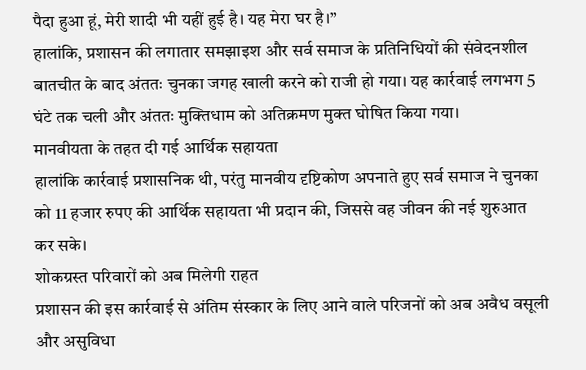पैदा हुआ हूं, मेरी शादी भी यहीं हुई है। यह मेरा घर है।”
हालांकि, प्रशासन की लगातार समझाइश और सर्व समाज के प्रतिनिधियों की संवेदनशील बातचीत के बाद अंततः चुनका जगह खाली करने को राजी हो गया। यह कार्रवाई लगभग 5 घंटे तक चली और अंततः मुक्तिधाम को अतिक्रमण मुक्त घोषित किया गया।
मानवीयता के तहत दी गई आर्थिक सहायता
हालांकि कार्रवाई प्रशासनिक थी, परंतु मानवीय दृष्टिकोण अपनाते हुए सर्व समाज ने चुनका को 11 हजार रुपए की आर्थिक सहायता भी प्रदान की, जिससे वह जीवन की नई शुरुआत कर सके।
शोकग्रस्त परिवारों को अब मिलेगी राहत
प्रशासन की इस कार्रवाई से अंतिम संस्कार के लिए आने वाले परिजनों को अब अवैध वसूली और असुविधा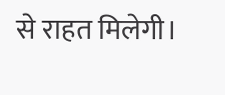से राहत मिलेगी।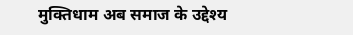मुक्तिधाम अब समाज के उद्देश्य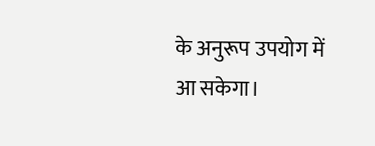के अनुरूप उपयोग में आ सकेगा।